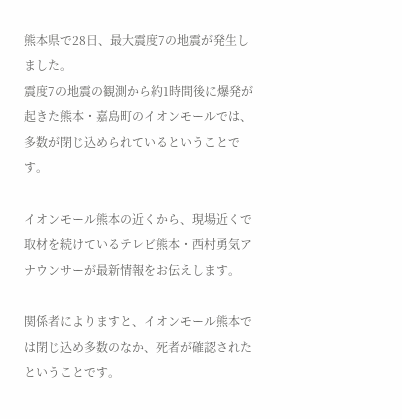熊本県で28日、最大震度7の地震が発生しました。
震度7の地震の観測から約1時間後に爆発が起きた熊本・嘉島町のイオンモールでは、多数が閉じ込められているということです。

イオンモール熊本の近くから、現場近くで取材を続けているテレビ熊本・西村勇気アナウンサーが最新情報をお伝えします。

関係者によりますと、イオンモール熊本では閉じ込め多数のなか、死者が確認されたということです。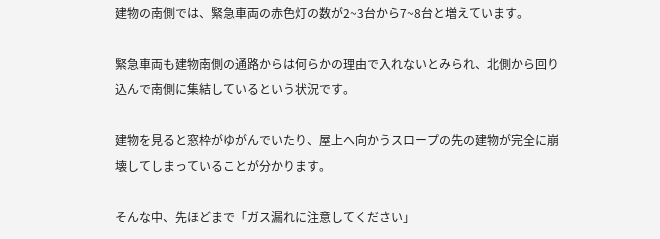建物の南側では、緊急車両の赤色灯の数が2~3台から7~8台と増えています。

緊急車両も建物南側の通路からは何らかの理由で入れないとみられ、北側から回り込んで南側に集結しているという状況です。

建物を見ると窓枠がゆがんでいたり、屋上へ向かうスロープの先の建物が完全に崩壊してしまっていることが分かります。

そんな中、先ほどまで「ガス漏れに注意してください」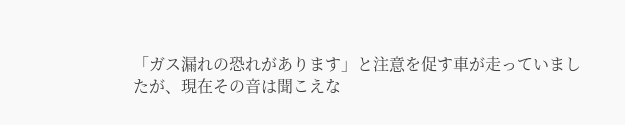「ガス漏れの恐れがあります」と注意を促す車が走っていましたが、現在その音は聞こえな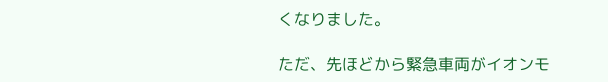くなりました。

ただ、先ほどから緊急車両がイオンモ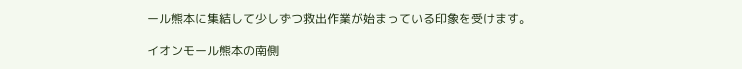ール熊本に集結して少しずつ救出作業が始まっている印象を受けます。

イオンモール熊本の南側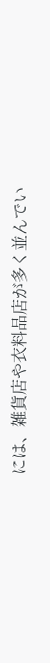には、雑貨店や衣料品店が多く並んでい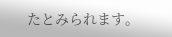たとみられます。